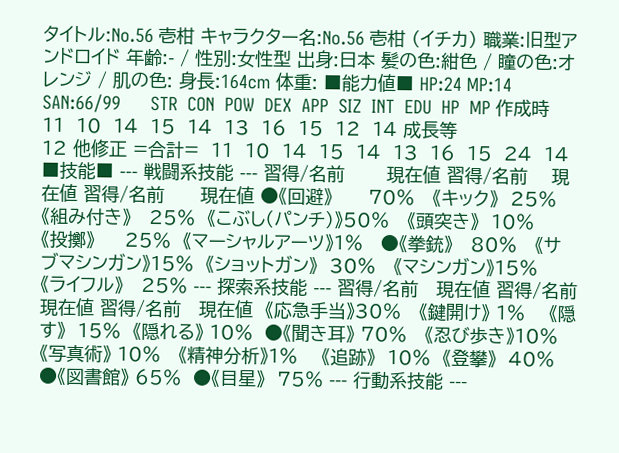タイトル:No.56 壱柑 キャラクター名:No.56 壱柑 (イチカ) 職業:旧型アンドロイド 年齢:- / 性別:女性型 出身:日本 髪の色:紺色 / 瞳の色:オレンジ / 肌の色: 身長:164cm 体重: ■能力値■ HP:24 MP:14 SAN:66/99      STR  CON  POW  DEX  APP  SIZ  INT  EDU  HP  MP 作成時  11  10  14  15  14  13  16  15  12  14 成長等                          12 他修正 =合計=  11  10  14  15  14  13  16  15  24  14 ■技能■ --- 戦闘系技能 --- 習得/名前       現在値 習得/名前    現在値 習得/名前      現在値 ●《回避》      70%   《キック》  25%   《組み付き》   25%  《こぶし(パンチ)》50%   《頭突き》  10%   《投擲》     25%  《マーシャルアーツ》1%   ●《拳銃》   80%   《サブマシンガン》15%  《ショットガン》  30%   《マシンガン》15%   《ライフル》   25% --- 探索系技能 --- 習得/名前   現在値 習得/名前   現在値 習得/名前   現在値  《応急手当》30%   《鍵開け》 1%    《隠す》  15%  《隠れる》 10%  ●《聞き耳》 70%   《忍び歩き》10%  《写真術》 10%   《精神分析》1%    《追跡》  10%  《登攀》  40%  ●《図書館》 65%  ●《目星》  75% --- 行動系技能 ---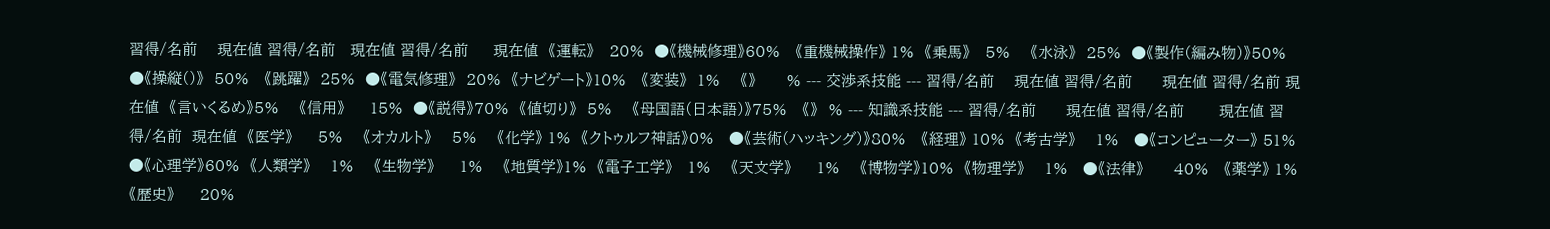習得/名前    現在値 習得/名前   現在値 習得/名前     現在値  《運転》   20%  ●《機械修理》60%   《重機械操作》 1%  《乗馬》   5%    《水泳》  25%  ●《製作(編み物)》50% ●《操縦()》  50%   《跳躍》  25%  ●《電気修理》  20%  《ナビゲート》10%   《変装》  1%    《》      % --- 交渉系技能 --- 習得/名前    現在値 習得/名前      現在値 習得/名前 現在値  《言いくるめ》5%    《信用》     15%  ●《説得》70%  《値切り》  5%    《母国語(日本語)》75%   《》  % --- 知識系技能 --- 習得/名前      現在値 習得/名前       現在値 習得/名前  現在値  《医学》     5%    《オカルト》    5%    《化学》 1%  《クトゥルフ神話》0%   ●《芸術(ハッキング)》80%   《経理》 10%  《考古学》    1%   ●《コンピューター》 51%  ●《心理学》60%  《人類学》    1%    《生物学》     1%    《地質学》1%  《電子工学》   1%    《天文学》     1%    《博物学》10%  《物理学》    1%   ●《法律》      40%   《薬学》 1%  《歴史》     20%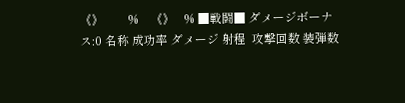《》        %    《》   % ■戦闘■ ダメージボーナス:0 名称 成功率 ダメージ 射程  攻撃回数 装弾数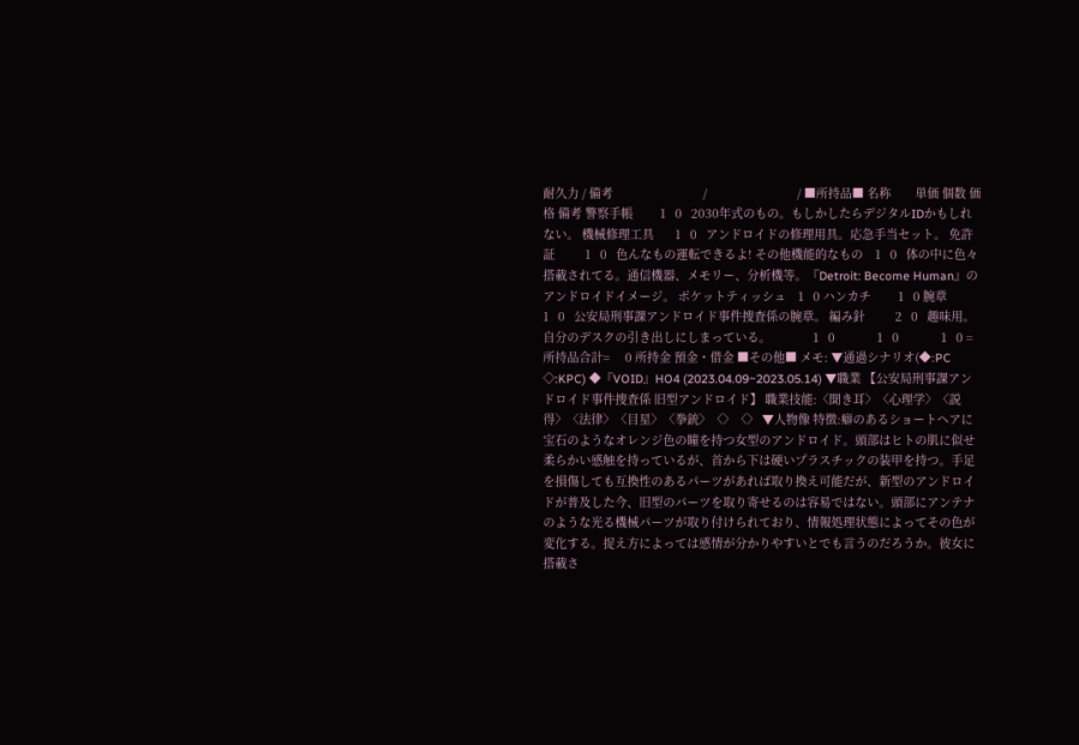耐久力 / 備考                              /                              / ■所持品■ 名称        単価 個数 価格 備考 警察手帳         1   0   2030年式のもの。もしかしたらデジタルIDかもしれない。 機械修理工具       1   0   アンドロイドの修理用具。応急手当セット。 免許証          1   0   色んなもの運転できるよ! その他機能的なもの    1   0   体の中に色々搭載されてる。通信機器、メモリー、分析機等。『Detroit: Become Human』のアンドロイドイメージ。 ポケットティッシュ    1   0 ハンカチ         1   0 腕章           1   0   公安局刑事課アンドロイド事件捜査係の腕章。 編み針          2   0   趣味用。自分のデスクの引き出しにしまっている。              1   0              1   0              1   0 =所持品合計=     0 所持金 預金・借金 ■その他■ メモ: ▼通過シナリオ(◆:PC ◇:KPC) ◆『VOID』HO4 (2023.04.09~2023.05.14) ▼職業 【公安局刑事課アンドロイド事件捜査係 旧型アンドロイド】 職業技能:〈聞き耳〉〈心理学〉〈説得〉〈法律〉〈目星〉〈拳銃〉〈〉〈〉 ▼人物像 特徴:癖のあるショートヘアに宝石のようなオレンジ色の瞳を持つ女型のアンドロイド。頭部はヒトの肌に似せ柔らかい感触を持っているが、首から下は硬いプラスチックの装甲を持つ。手足を損傷しても互換性のあるパーツがあれば取り換え可能だが、新型のアンドロイドが普及した今、旧型のパーツを取り寄せるのは容易ではない。頭部にアンテナのような光る機械パーツが取り付けられており、情報処理状態によってその色が変化する。捉え方によっては感情が分かりやすいとでも言うのだろうか。彼女に搭載さ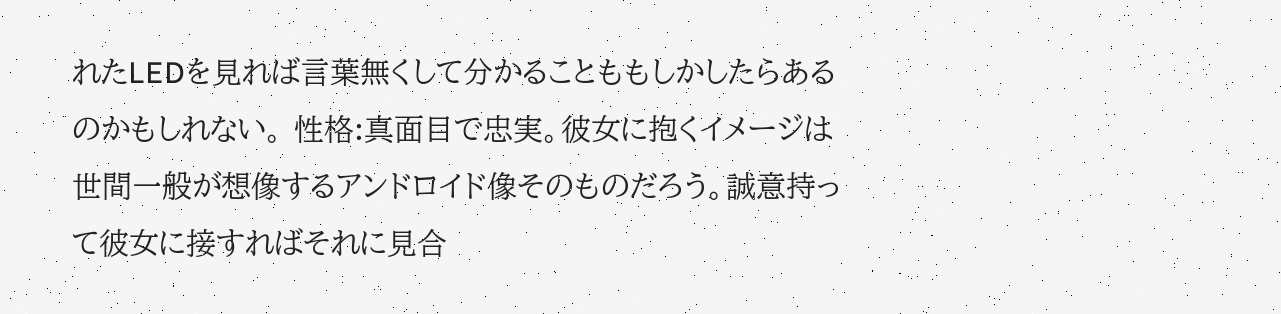れたLEDを見れば言葉無くして分かることももしかしたらあるのかもしれない。 性格:真面目で忠実。彼女に抱くイメージは世間一般が想像するアンドロイド像そのものだろう。誠意持って彼女に接すればそれに見合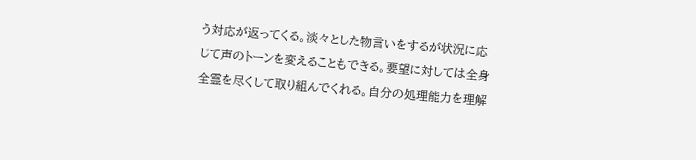う対応が返ってくる。淡々とした物言いをするが状況に応じて声のトーンを変えることもできる。要望に対しては全身全霊を尽くして取り組んでくれる。自分の処理能力を理解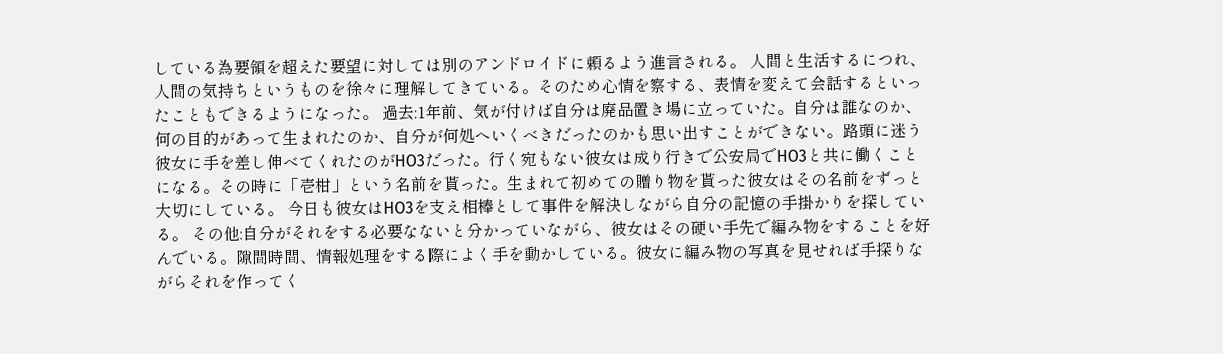している為要領を超えた要望に対しては別のアンドロイドに頼るよう進言される。 人間と生活するにつれ、人間の気持ちというものを徐々に理解してきている。そのため心情を察する、表情を変えて会話するといったこともできるようになった。 過去:1年前、気が付けば自分は廃品置き場に立っていた。自分は誰なのか、何の目的があって生まれたのか、自分が何処へいくべきだったのかも思い出すことができない。路頭に迷う彼女に手を差し伸べてくれたのがHO3だった。行く宛もない彼女は成り行きで公安局でHO3と共に働くことになる。その時に「壱柑」という名前を貰った。生まれて初めての贈り物を貰った彼女はその名前をずっと大切にしている。 今日も彼女はHO3を支え相棒として事件を解決しながら自分の記憶の手掛かりを探している。 その他:自分がそれをする必要なないと分かっていながら、彼女はその硬い手先で編み物をすることを好んでいる。隙間時間、情報処理をする際によく手を動かしている。彼女に編み物の写真を見せれば手探りながらそれを作ってく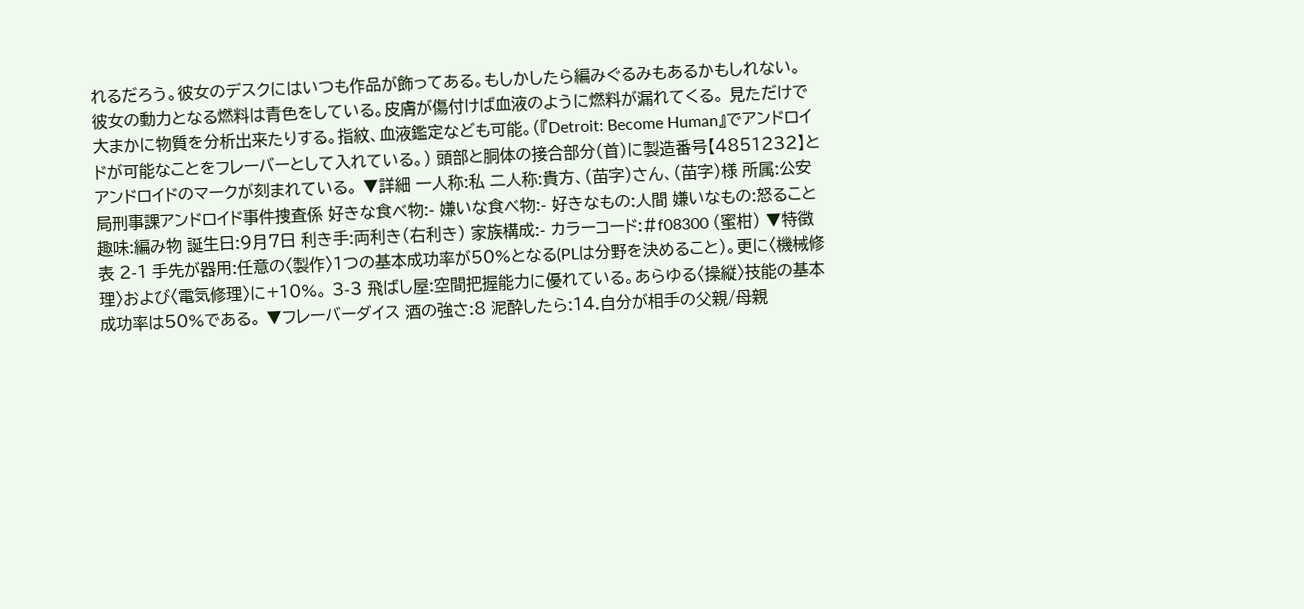れるだろう。彼女のデスクにはいつも作品が飾ってある。もしかしたら編みぐるみもあるかもしれない。 彼女の動力となる燃料は青色をしている。皮膚が傷付けば血液のように燃料が漏れてくる。 見ただけで大まかに物質を分析出来たりする。指紋、血液鑑定なども可能。(『Detroit: Become Human』でアンドロイドが可能なことをフレーバーとして入れている。) 頭部と胴体の接合部分(首)に製造番号【4851232】とアンドロイドのマークが刻まれている。 ▼詳細 一人称:私 二人称:貴方、(苗字)さん、(苗字)様 所属:公安局刑事課アンドロイド事件捜査係 好きな食べ物:- 嫌いな食べ物:- 好きなもの:人間 嫌いなもの:怒ること 趣味:編み物 誕生日:9月7日 利き手:両利き(右利き) 家族構成:- カラーコード:#f08300 (蜜柑) ▼特徴表 2-1 手先が器用:任意の〈製作〉1つの基本成功率が50%となる(PLは分野を決めること)。更に〈機械修理〉および〈電気修理〉に+10%。 3-3 飛ばし屋:空間把握能力に優れている。あらゆる〈操縦〉技能の基本成功率は50%である。 ▼フレーバーダイス 酒の強さ:8 泥酔したら:14.自分が相手の父親/母親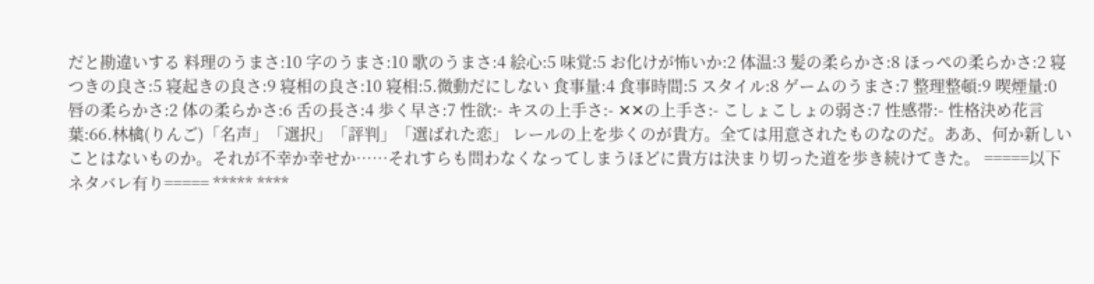だと勘違いする 料理のうまさ:10 字のうまさ:10 歌のうまさ:4 絵心:5 味覚:5 お化けが怖いか:2 体温:3 髪の柔らかさ:8 ほっぺの柔らかさ:2 寝つきの良さ:5 寝起きの良さ:9 寝相の良さ:10 寝相:5.微動だにしない 食事量:4 食事時間:5 スタイル:8 ゲームのうまさ:7 整理整頓:9 喫煙量:0 唇の柔らかさ:2 体の柔らかさ:6 舌の長さ:4 歩く早さ:7 性欲:- キスの上手さ:- ✕✕の上手さ:- こしょこしょの弱さ:7 性感帯:- 性格決め花言葉:66.林檎(りんご)「名声」「選択」「評判」「選ばれた恋」 レールの上を歩くのが貴方。全ては用意されたものなのだ。ああ、何か新しいことはないものか。それが不幸か幸せか……それすらも問わなくなってしまうほどに貴方は決まり切った道を歩き続けてきた。 =====以下ネタバレ有り===== ***** ****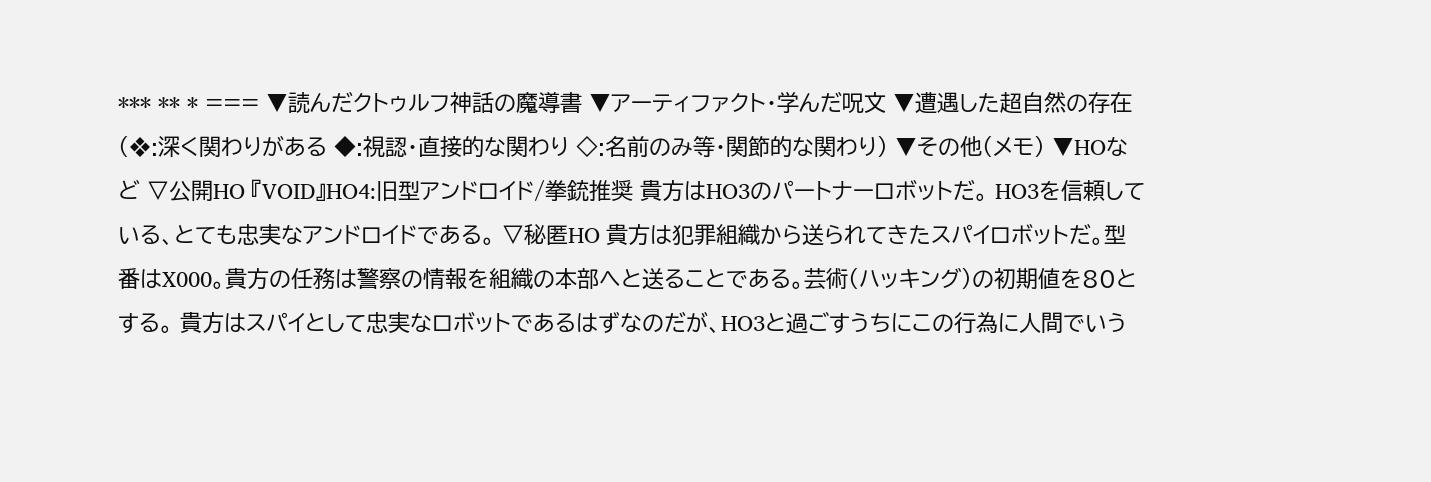*** ** * === ▼読んだクトゥルフ神話の魔導書 ▼アーティファクト・学んだ呪文 ▼遭遇した超自然の存在(❖:深く関わりがある ◆:視認・直接的な関わり ◇:名前のみ等・関節的な関わり) ▼その他(メモ) ▼HOなど ▽公開HO 『VOID』HO4:旧型アンドロイド/拳銃推奨 貴方はHO3のパートナーロボットだ。 HO3を信頼している、とても忠実なアンドロイドである。 ▽秘匿HO 貴方は犯罪組織から送られてきたスパイロボットだ。型番はX000。貴方の任務は警察の情報を組織の本部へと送ることである。芸術(ハッキング)の初期値を80とする。 貴方はスパイとして忠実なロボットであるはずなのだが、HO3と過ごすうちにこの行為に人間でいう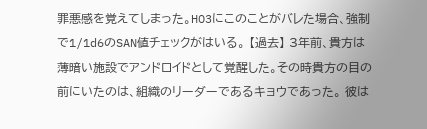罪悪感を覚えてしまった。HO3にこのことがバレた場合、強制で1/1d6のSAN値チェックがはいる。 【過去】 3年前、貴方は薄暗い施設でアンドロイドとして覚醒した。その時貴方の目の前にいたのは、組織のリーダーであるキョウであった。 彼は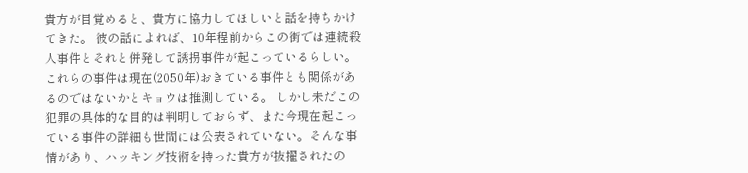貴方が目覚めると、貴方に協力してほしいと話を持ちかけてきた。 彼の話によれば、10年程前からこの街では連続殺人事件とそれと併発して誘拐事件が起こっているらしい。これらの事件は現在(2050年)おきている事件とも関係があるのではないかとキョウは推測している。 しかし未だこの犯罪の具体的な目的は判明しておらず、また今現在起こっている事件の詳細も世間には公表されていない。そんな事情があり、ハッキング技術を持った貴方が抜擢されたの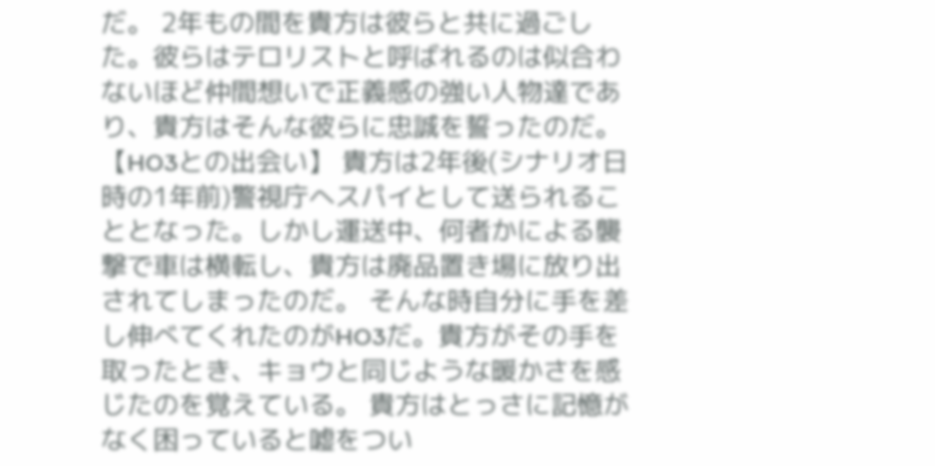だ。 2年もの間を貴方は彼らと共に過ごした。彼らはテロリストと呼ばれるのは似合わないほど仲間想いで正義感の強い人物達であり、貴方はそんな彼らに忠誠を誓ったのだ。 【HO3との出会い】 貴方は2年後(シナリオ日時の1年前)警視庁へスパイとして送られることとなった。しかし運送中、何者かによる襲撃で車は横転し、貴方は廃品置き場に放り出されてしまったのだ。 そんな時自分に手を差し伸べてくれたのがHO3だ。貴方がその手を取ったとき、キョウと同じような暖かさを感じたのを覚えている。 貴方はとっさに記憶がなく困っていると嘘をつい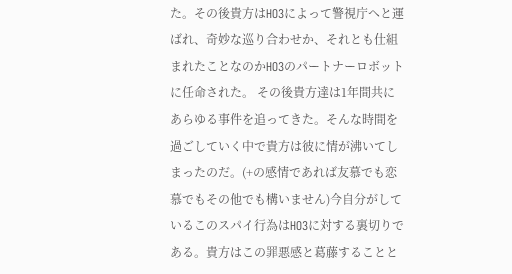た。その後貴方はHO3によって警視庁へと運ばれ、奇妙な巡り合わせか、それとも仕組まれたことなのかHO3のパートナーロボットに任命された。 その後貴方達は1年間共にあらゆる事件を追ってきた。そんな時間を過ごしていく中で貴方は彼に情が沸いてしまったのだ。(+の感情であれば友慕でも恋慕でもその他でも構いません)今自分がしているこのスパイ行為はHO3に対する裏切りである。貴方はこの罪悪感と葛藤することと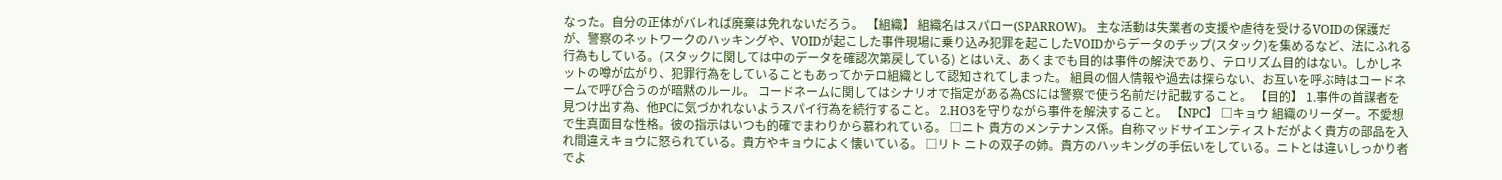なった。自分の正体がバレれば廃棄は免れないだろう。 【組織】 組織名はスパロー(SPARROW)。 主な活動は失業者の支援や虐待を受けるVOIDの保護だが、警察のネットワークのハッキングや、VOIDが起こした事件現場に乗り込み犯罪を起こしたVOIDからデータのチップ(スタック)を集めるなど、法にふれる行為もしている。(スタックに関しては中のデータを確認次第戻している) とはいえ、あくまでも目的は事件の解決であり、テロリズム目的はない。しかしネットの噂が広がり、犯罪行為をしていることもあってかテロ組織として認知されてしまった。 組員の個人情報や過去は探らない、お互いを呼ぶ時はコードネームで呼び合うのが暗黙のルール。 コードネームに関してはシナリオで指定がある為CSには警察で使う名前だけ記載すること。 【目的】 1.事件の首謀者を見つけ出す為、他PCに気づかれないようスパイ行為を続行すること。 2.HO3を守りながら事件を解決すること。 【NPC】 □キョウ 組織のリーダー。不愛想で生真面目な性格。彼の指示はいつも的確でまわりから慕われている。 □ニト 貴方のメンテナンス係。自称マッドサイエンティストだがよく貴方の部品を入れ間違えキョウに怒られている。貴方やキョウによく懐いている。 □リト ニトの双子の姉。貴方のハッキングの手伝いをしている。ニトとは違いしっかり者でよ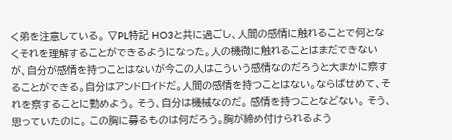く弟を注意している。 ▽PL特記 HO3と共に過ごし、人間の感情に触れることで何となくそれを理解することができるようになった。人の機微に触れることはまだできないが、自分が感情を持つことはないが今この人はこういう感情なのだろうと大まかに察することができる。自分はアンドロイドだ。人間の感情を持つことはない。ならばせめて、それを察することに勤めよう。 そう、自分は機械なのだ。 感情を持つことなどない。 そう、思っていたのに。 この胸に募るものは何だろう。胸が締め付けられるよう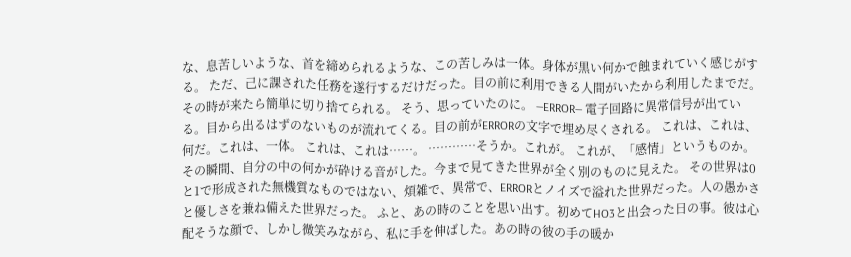な、息苦しいような、首を締められるような、この苦しみは一体。身体が黒い何かで蝕まれていく感じがする。 ただ、己に課された任務を遂行するだけだった。目の前に利用できる人間がいたから利用したまでだ。その時が来たら簡単に切り捨てられる。 そう、思っていたのに。 ―ERROR― 電子回路に異常信号が出ている。目から出るはずのないものが流れてくる。目の前がERRORの文字で埋め尽くされる。 これは、これは、何だ。これは、一体。 これは、これは……。 …………そうか。これが。 これが、「感情」というものか。 その瞬間、自分の中の何かが砕ける音がした。今まで見てきた世界が全く別のものに見えた。 その世界は0と1で形成された無機質なものではない、煩雑で、異常で、ERRORとノイズで溢れた世界だった。人の愚かさと優しさを兼ね備えた世界だった。 ふと、あの時のことを思い出す。初めてHO3と出会った日の事。彼は心配そうな顔で、しかし微笑みながら、私に手を伸ばした。あの時の彼の手の暖か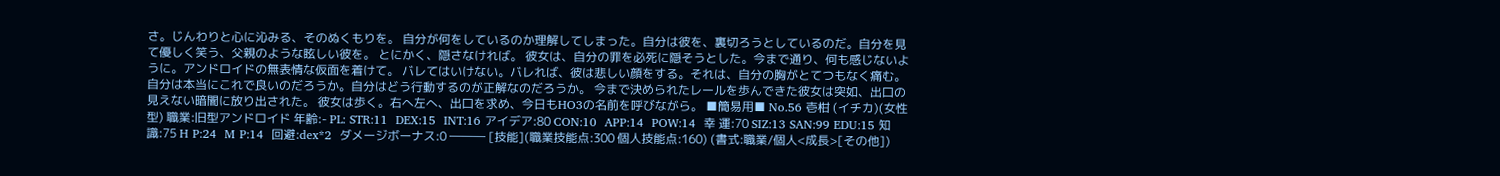さ。じんわりと心に沁みる、そのぬくもりを。 自分が何をしているのか理解してしまった。自分は彼を、裏切ろうとしているのだ。自分を見て優しく笑う、父親のような眩しい彼を。 とにかく、隠さなければ。 彼女は、自分の罪を必死に隠そうとした。今まで通り、何も感じないように。アンドロイドの無表情な仮面を着けて。 バレてはいけない。バレれば、彼は悲しい顔をする。それは、自分の胸がとてつもなく痛む。 自分は本当にこれで良いのだろうか。自分はどう行動するのが正解なのだろうか。 今まで決められたレールを歩んできた彼女は突如、出口の見えない暗闇に放り出された。 彼女は歩く。右へ左へ、出口を求め、今日もHO3の名前を呼びながら。 ■簡易用■ No.56 壱柑 (イチカ)(女性型) 職業:旧型アンドロイド 年齢:- PL: STR:11  DEX:15  INT:16 アイデア:80 CON:10  APP:14  POW:14  幸 運:70 SIZ:13 SAN:99 EDU:15 知 識:75 H P:24  M P:14  回避:dex*2  ダメージボーナス:0 ――― [技能](職業技能点:300 個人技能点:160) (書式:職業/個人<成長>[その他])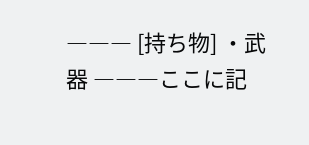――― [持ち物] ・武器 ―――ここに記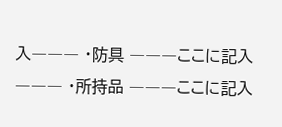入――― ・防具 ―――ここに記入――― ・所持品 ―――ここに記入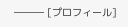――― [プロフィール]